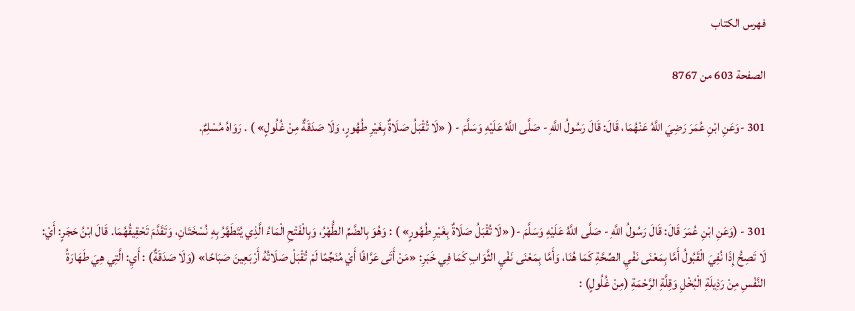فهرس الكتاب

الصفحة 603 من 8767

301 -وَعَنِ ابْنِ عُمَرَ رَضِيَ اللَّهُ عَنْهُمَا، قَالَ: قَالَ رَسُولُ اللَّهِ - صَلَّى اللَّهُ عَلَيْهِ وَسَلَّمَ - ( «لَا تُقْبَلُ صَلَاةٌ بِغَيْرِ طُهُورٍ، وَلَا صَدَقَةٌ مِنْ غُلُولٍ» ) . رَوَاهُ مُسْلِمٌ.



301 - (وَعَنِ ابْنِ عُمَرَ قَالَ: قَالَ رَسُولُ اللَّهِ - صَلَّى اللَّهُ عَلَيْهِ وَسَلَّمَ -( «لَا تُقْبَلُ صَلَاةٌ بِغَيْرِ طُهُورٍ» ) : وَهُوَ بِالضَّمِّ الطُّهْرُ، وَبِالْفَتْحِ الْمَاءُ الَّذِي يُتَطَهَّرُ بِهِ نُسْخَتَانِ، وَتَقَدَّمَ تَحْقِيقُهُمَا. قَالَ ابْنُ حَجَرٍ: أَيْ: لَا تَصِحُّ إِذَا نُفِيَ الْقَبُولُ أَمَّا بِمَعْنَى نَفْيِ الصِّحَّةِ كَمَا هُنَا، وَأَمَّا بِمَعْنَى نَفْيِ الثَّوَابِ كَمَا فِي خَبَرِ: «مَنْ أَتَى عَرَّافًا أَيْ مُنَجِّمًا لَمْ تُقْبَلْ صَلَاتُهُ أَرْبَعِينَ صَبَاحًا» (وَلَا صَدَقَةٌ) : أَيِ: الَّتِي هِيَ طَهَارَةُ النَّفْسِ مِنْ رَذِيلَةِ الْبُخْلِ وَقِلَّةِ الرَّحْمَةِ (مِنْ غُلُولٍ) :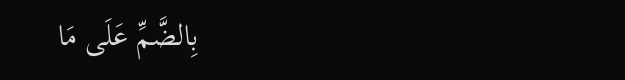بِالضَّمِّ عَلَى مَا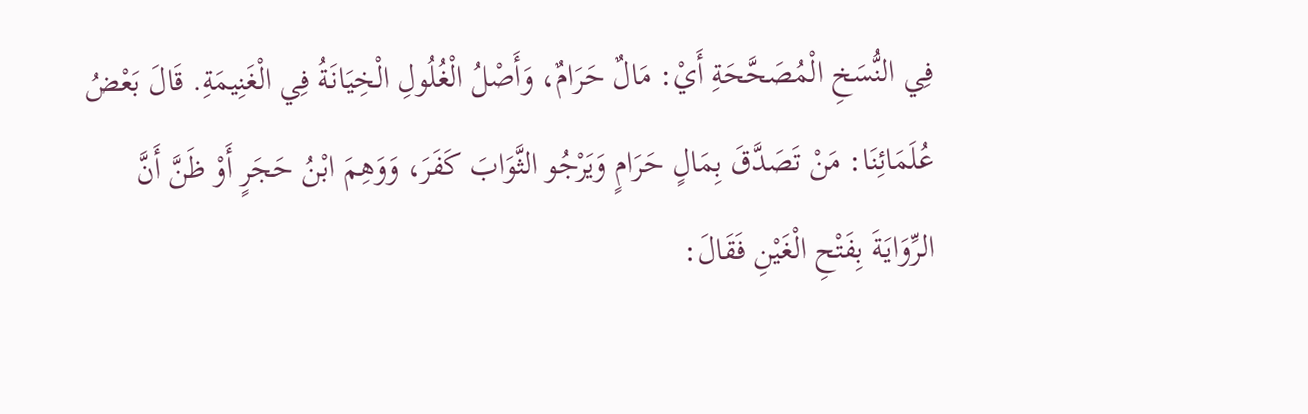فِي النُّسَخِ الْمُصَحَّحَةِ أَيْ: مَالٌ حَرَامٌ، وَأَصْلُ الْغُلُولِ الْخِيَانَةُ فِي الْغَنِيمَةِ. قَالَ بَعْضُ عُلَمَائِنَا: مَنْ تَصَدَّقَ بِمَالٍ حَرَامٍ وَيَرْجُو الثَّوَابَ كَفَرَ، وَوَهِمَ ابْنُ حَجَرٍ أَوْ ظَنَّ أَنَّ الرِّوَايَةَ بِفَتْحِ الْغَيْنِ فَقَالَ: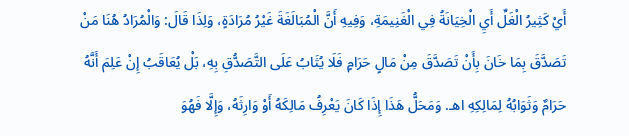أَيْ كَثِيرُ الْغَلِّ أَيِ الْخِيَانَةُ فِي الْغَنِيمَةِ، وَفِيهِ أَنَّ الْمُبَالَغَةَ غَيْرُ مُرَادَةٍ، وَلِذَا قَالَ: وَالْمُرَادُ هُنَا مَنْ تَصَدَّقَ بِمَا خَانَ بِأَنْ تَصَدَّقَ مِنْ مَالٍ حَرَامٍ فَلَا يُثَابُ عَلَى التَّصَدُّقِ بِهِ، بَلْ يُعَاقَبُ إِنْ عَلِمَ أَنَّهُ حَرَامٌ وَثَوَابُهُ لِمَالِكِهِ اهـ. وَمَحَلُّ هَذَا إِذَا كَانَ يَعْرِفُ مَالِكَهُ أَوْ وَارِثَهُ، وَإِلَّا فَهُوَ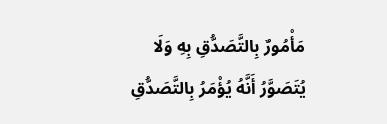مَأْمُورٌ بِالتَّصَدُّقِ بِهِ وَلَا يُتَصَوَّرُ أَنَّهُ يُؤْمَرُ بِالتَّصَدُّقِ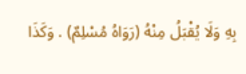بِهِ وَلَا يُقْبَلُ مِنْهُ (رَوَاهُ مُسْلِمٌ) . وَكَذَا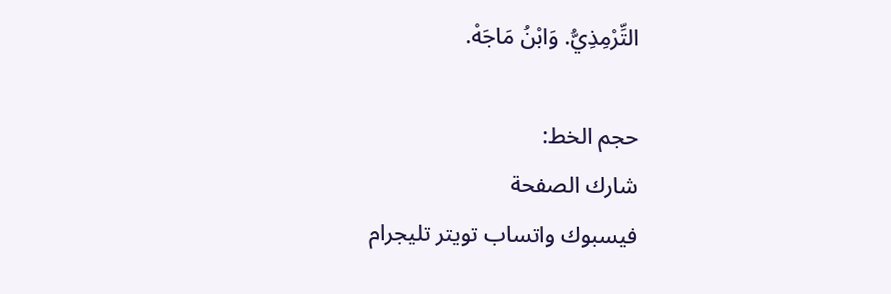التِّرْمِذِيُّ. وَابْنُ مَاجَهْ.

حجم الخط:
شارك الصفحة
فيسبوك واتساب تويتر تليجرام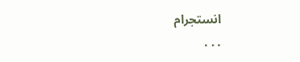انستجرام
. . .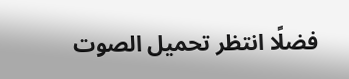فضلًا انتظر تحميل الصوت